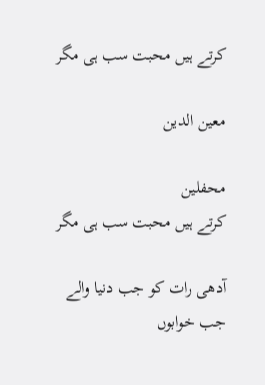کرتے ہیں محبت سب ہی مگر

معین الدین

محفلین
کرتے ہیں محبت سب ہی مگر

آدهی رات کو جب دنیا والے
جب خوابوں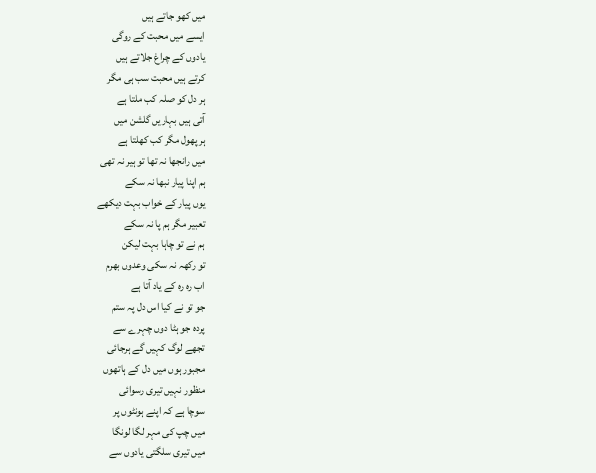میں کهو جاتے ہیں
ایسے میں محبت کے روگی
یادوں کے چراغ جلاتے ہیں
کرتے ہیں محبت سب ہی مگر
ہر دل کو صلہ کب ملتا ہے
آتی ہیں بہاریں گلشن میں
ہر پهول مگر کب کهلتا ہے
میں رانجها نہ تها تو ہیر نہ تهی
ہم اپنا پیار نبها نہ سکے
یوں پیار کے خواب بہت دیکهے
تعبیر مگر ہم پا نہ سکے
ہم نے تو چاہا بہت لیکن
تو رکهہ نہ سکی وعدوں بهرم
اب رہ رہ کے یاد آتا ہے
جو تو نے کیا اس دل پہ ستم
پردہ جو ہٹا دوں چہرے سے
تجهے لوگ کہیں گے ہرجائی
مجبور ہوں میں دل کے ہاتهوں
منظور نہیں تیری رسوائی
سوچا ہے کہ اپنے ہونٹوں پر
میں چپ کی مہر لگا لونگا
میں تیری سلگتی یادوں سے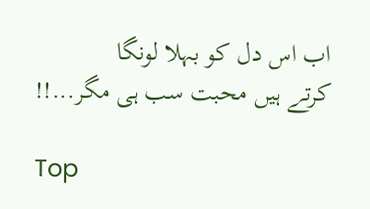اب اس دل کو بہلا لونگا
کرتے ہیں محبت سب ہی مگر...!!

Top